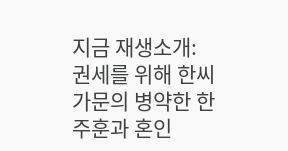지금 재생소개:
권세를 위해 한씨 가문의 병약한 한주훈과 혼인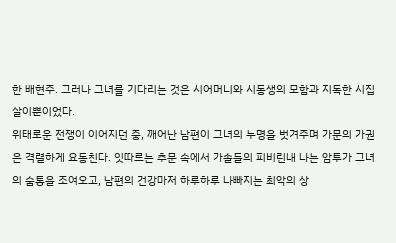한 배현주. 그러나 그녀를 기다리는 것은 시어머니와 시동생의 모함과 지독한 시집살이뿐이었다.
위태로운 전쟁이 이어지던 중, 깨어난 남편이 그녀의 누명을 벗겨주며 가문의 가권은 격렬하게 요동친다. 잇따르는 추문 속에서 가솔들의 피비린내 나는 암투가 그녀의 숨통을 조여오고, 남편의 건강마저 하루하루 나빠지는 최악의 상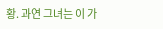황. 과연 그녀는 이 가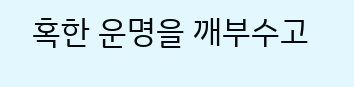혹한 운명을 깨부수고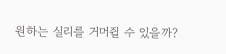원하는 실리를 거머쥘 수 있을까?